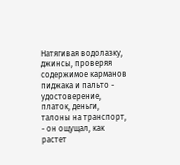Натягивая водолазку, джинсы, проверяя содержимое карманов пиджака и пальто - удостоверение, платок, деньги, талоны на транспорт, - он ощущал, как растет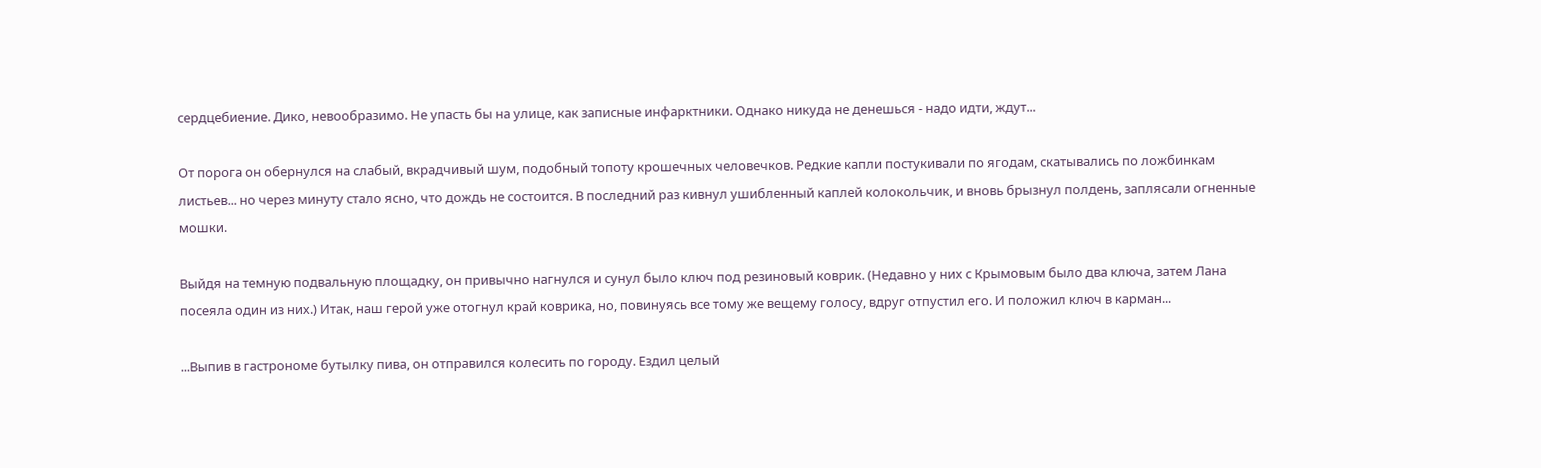сердцебиение. Дико, невообразимо. Не упасть бы на улице, как записные инфарктники. Однако никуда не денешься - надо идти, ждут...

От порога он обернулся на слабый, вкрадчивый шум, подобный топоту крошечных человечков. Редкие капли постукивали по ягодам, скатывались по ложбинкам листьев... но через минуту стало ясно, что дождь не состоится. В последний раз кивнул ушибленный каплей колокольчик, и вновь брызнул полдень, заплясали огненные мошки.

Выйдя на темную подвальную площадку, он привычно нагнулся и сунул было ключ под резиновый коврик. (Недавно у них с Крымовым было два ключа, затем Лана посеяла один из них.) Итак, наш герой уже отогнул край коврика, но, повинуясь все тому же вещему голосу, вдруг отпустил его. И положил ключ в карман...

...Выпив в гастрономе бутылку пива, он отправился колесить по городу. Ездил целый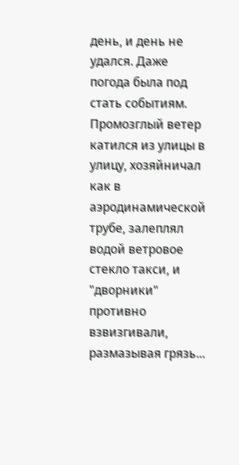день, и день не удался. Даже погода была под стать событиям. Промозглый ветер катился из улицы в улицу, хозяйничал как в аэродинамической трубе, залеплял водой ветровое стекло такси, и "дворники" противно взвизгивали, размазывая грязь...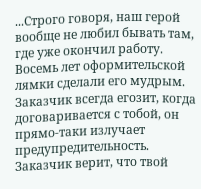...Строго говоря, наш герой вообще не любил бывать там, где уже окончил работу. Восемь лет оформительской лямки сделали его мудрым. Заказчик всегда егозит, когда договаривается с тобой, он прямо-таки излучает предупредительность. Заказчик верит, что твой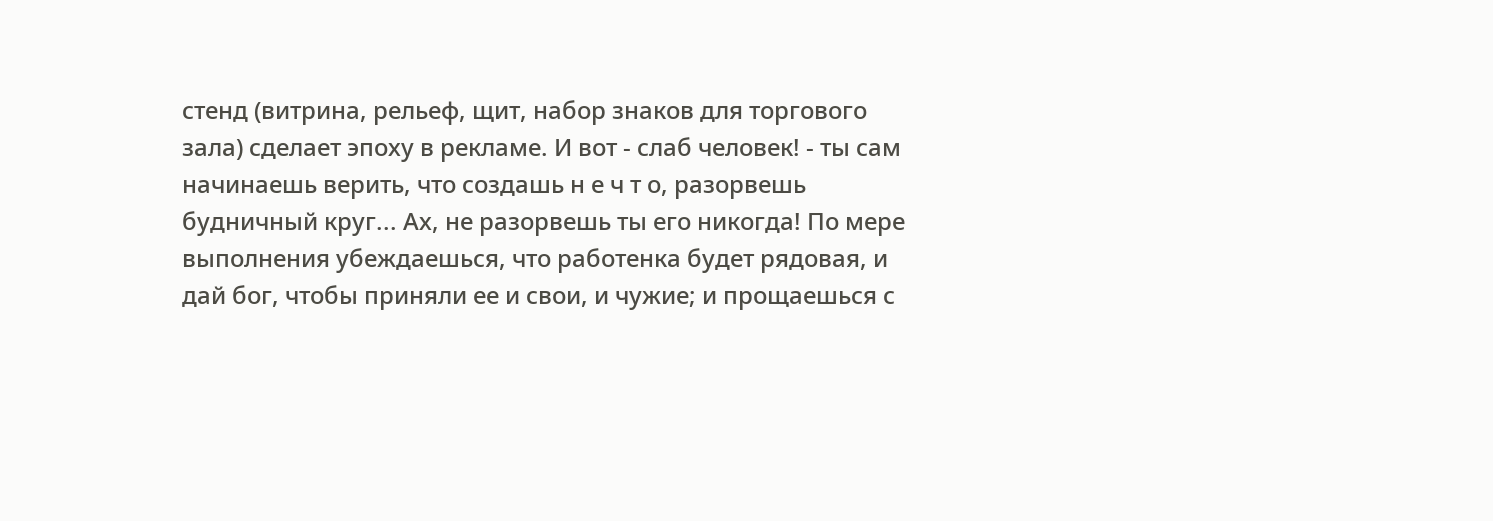стенд (витрина, рельеф, щит, набор знаков для торгового зала) сделает эпоху в рекламе. И вот - слаб человек! - ты сам начинаешь верить, что создашь н е ч т о, разорвешь будничный круг... Ах, не разорвешь ты его никогда! По мере выполнения убеждаешься, что работенка будет рядовая, и дай бог, чтобы приняли ее и свои, и чужие; и прощаешься с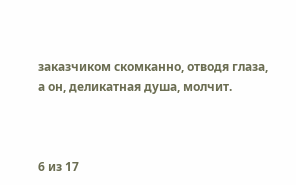заказчиком скомканно, отводя глаза, а он, деликатная душа, молчит.



6 из 17